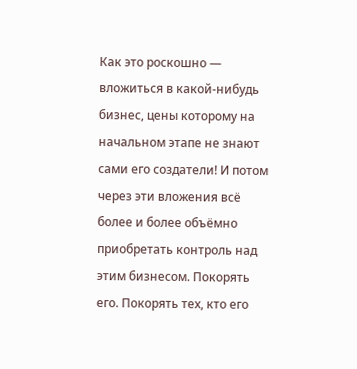Как это роскошно — вложиться в какой-нибудь бизнес, цены которому на начальном этапе не знают сами его создатели! И потом через эти вложения всё более и более объёмно приобретать контроль над этим бизнесом. Покорять его. Покорять тех, кто его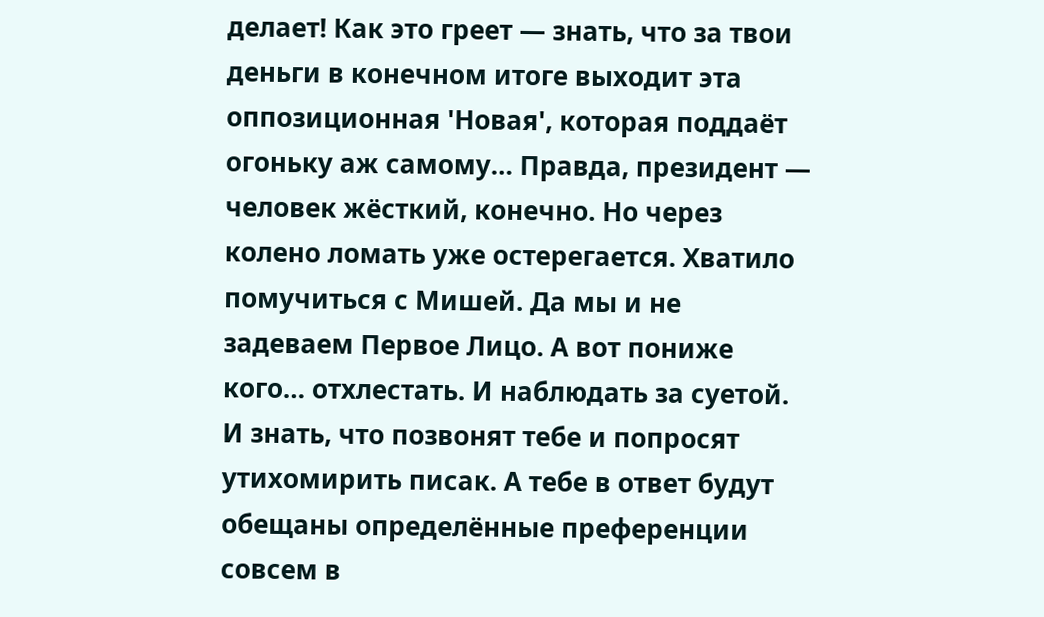делает! Как это греет — знать, что за твои деньги в конечном итоге выходит эта оппозиционная 'Новая', которая поддаёт огоньку аж самому… Правда, президент — человек жёсткий, конечно. Но через колено ломать уже остерегается. Хватило помучиться с Мишей. Да мы и не задеваем Первое Лицо. А вот пониже кого… отхлестать. И наблюдать за суетой. И знать, что позвонят тебе и попросят утихомирить писак. А тебе в ответ будут обещаны определённые преференции совсем в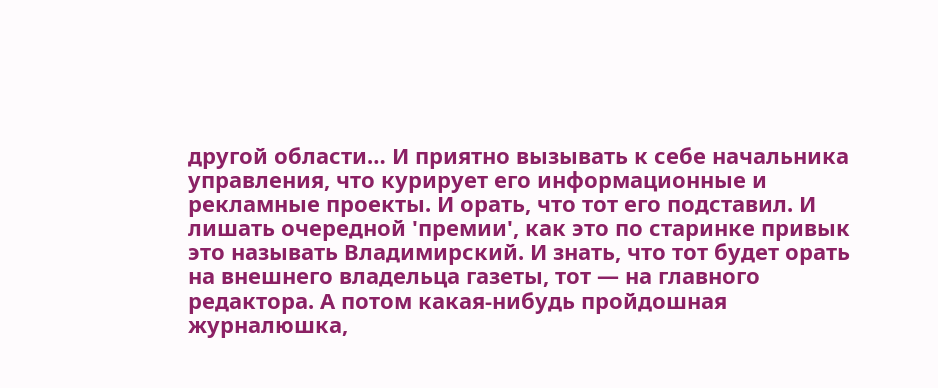другой области… И приятно вызывать к себе начальника управления, что курирует его информационные и рекламные проекты. И орать, что тот его подставил. И лишать очередной 'премии', как это по старинке привык это называть Владимирский. И знать, что тот будет орать на внешнего владельца газеты, тот — на главного редактора. А потом какая-нибудь пройдошная журналюшка,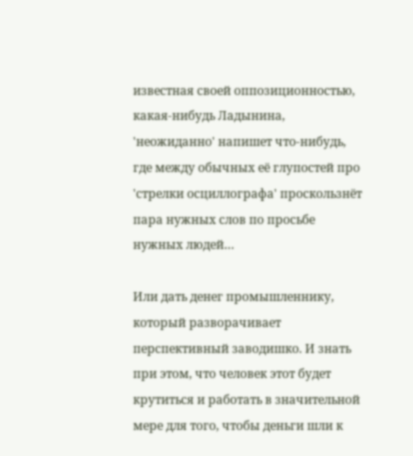известная своей оппозиционностью, какая-нибудь Ладынина, 'неожиданно' напишет что-нибудь, где между обычных её глупостей про 'стрелки осциллографа' проскользнёт пара нужных слов по просьбе нужных людей…

Или дать денег промышленнику, который разворачивает перспективный заводишко. И знать при этом, что человек этот будет крутиться и работать в значительной мере для того, чтобы деньги шли к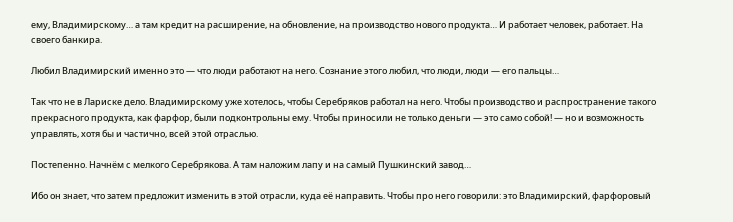ему, Владимирскому… а там кредит на расширение, на обновление, на производство нового продукта… И работает человек, работает. На своего банкира.

Любил Владимирский именно это — что люди работают на него. Сознание этого любил, что люди, люди — его пальцы…

Так что не в Лариске дело. Владимирскому уже хотелось, чтобы Серебряков работал на него. Чтобы производство и распространение такого прекрасного продукта, как фарфор, были подконтрольны ему. Чтобы приносили не только деньги — это само собой! — но и возможность управлять, хотя бы и частично, всей этой отраслью.

Постепенно. Начнём с мелкого Серебрякова. А там наложим лапу и на самый Пушкинский завод…

Ибо он знает, что затем предложит изменить в этой отрасли, куда её направить. Чтобы про него говорили: это Владимирский, фарфоровый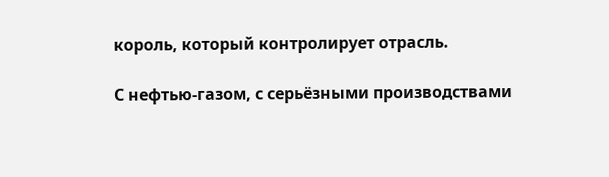король, который контролирует отрасль.

С нефтью-газом, с серьёзными производствами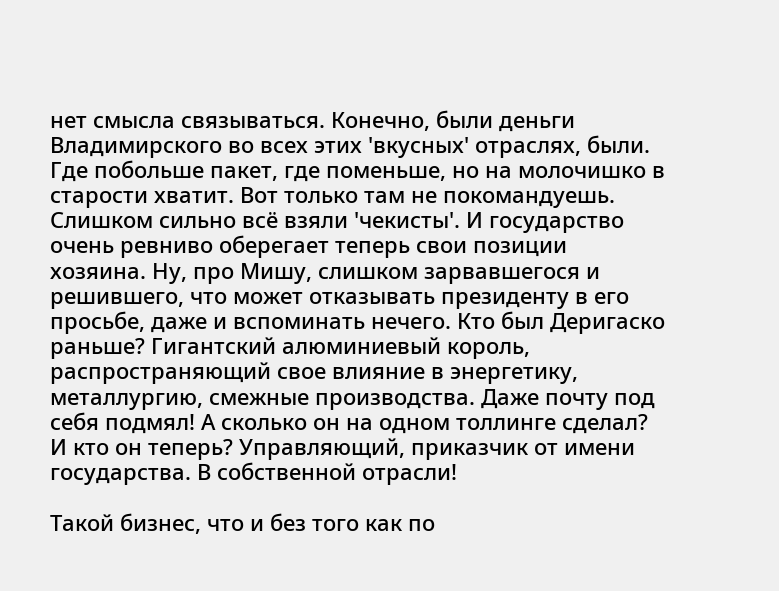нет смысла связываться. Конечно, были деньги Владимирского во всех этих 'вкусных' отраслях, были. Где побольше пакет, где поменьше, но на молочишко в старости хватит. Вот только там не покомандуешь. Слишком сильно всё взяли 'чекисты'. И государство очень ревниво оберегает теперь свои позиции хозяина. Ну, про Мишу, слишком зарвавшегося и решившего, что может отказывать президенту в его просьбе, даже и вспоминать нечего. Кто был Деригаско раньше? Гигантский алюминиевый король, распространяющий свое влияние в энергетику, металлургию, смежные производства. Даже почту под себя подмял! А сколько он на одном толлинге сделал? И кто он теперь? Управляющий, приказчик от имени государства. В собственной отрасли!

Такой бизнес, что и без того как по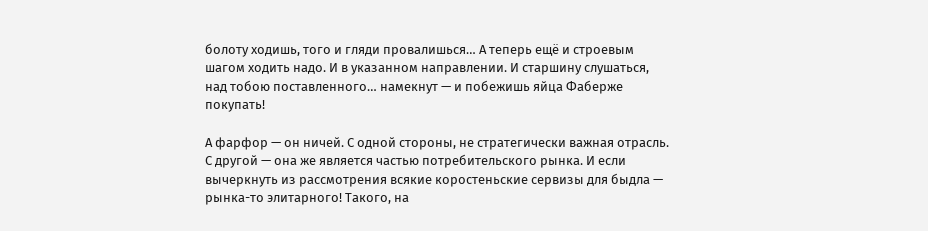болоту ходишь, того и гляди провалишься… А теперь ещё и строевым шагом ходить надо. И в указанном направлении. И старшину слушаться, над тобою поставленного… намекнут — и побежишь яйца Фаберже покупать!

А фарфор — он ничей. С одной стороны, не стратегически важная отрасль. С другой — она же является частью потребительского рынка. И если вычеркнуть из рассмотрения всякие коростеньские сервизы для быдла — рынка-то элитарного! Такого, на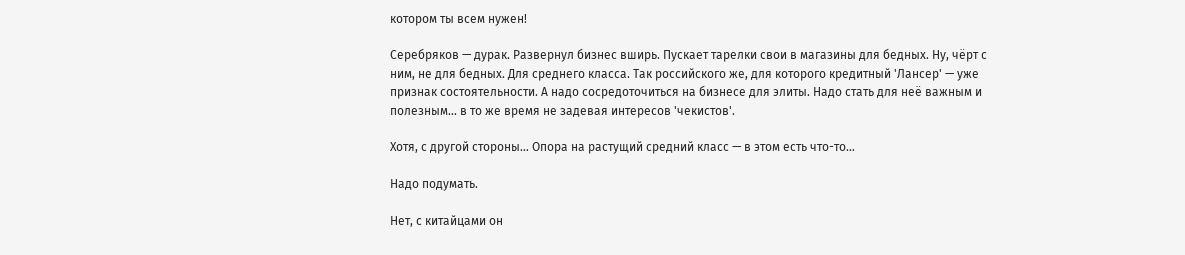котором ты всем нужен!

Серебряков — дурак. Развернул бизнес вширь. Пускает тарелки свои в магазины для бедных. Ну, чёрт с ним, не для бедных. Для среднего класса. Так российского же, для которого кредитный 'Лансер' — уже признак состоятельности. А надо сосредоточиться на бизнесе для элиты. Надо стать для неё важным и полезным… в то же время не задевая интересов 'чекистов'.

Хотя, с другой стороны… Опора на растущий средний класс — в этом есть что-то…

Надо подумать.

Нет, с китайцами он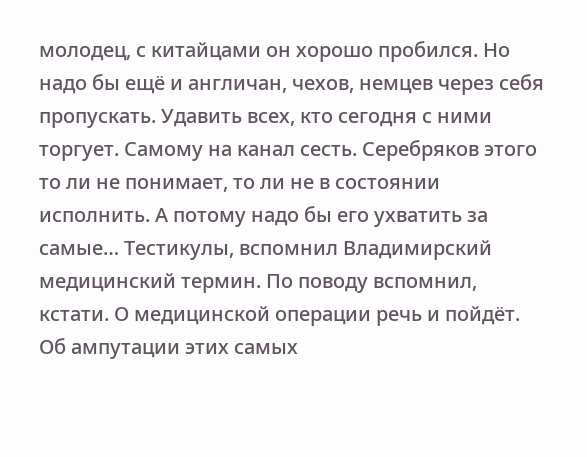молодец, с китайцами он хорошо пробился. Но надо бы ещё и англичан, чехов, немцев через себя пропускать. Удавить всех, кто сегодня с ними торгует. Самому на канал сесть. Серебряков этого то ли не понимает, то ли не в состоянии исполнить. А потому надо бы его ухватить за самые… Тестикулы, вспомнил Владимирский медицинский термин. По поводу вспомнил, кстати. О медицинской операции речь и пойдёт. Об ампутации этих самых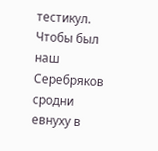тестикул. Чтобы был наш Серебряков сродни евнуху в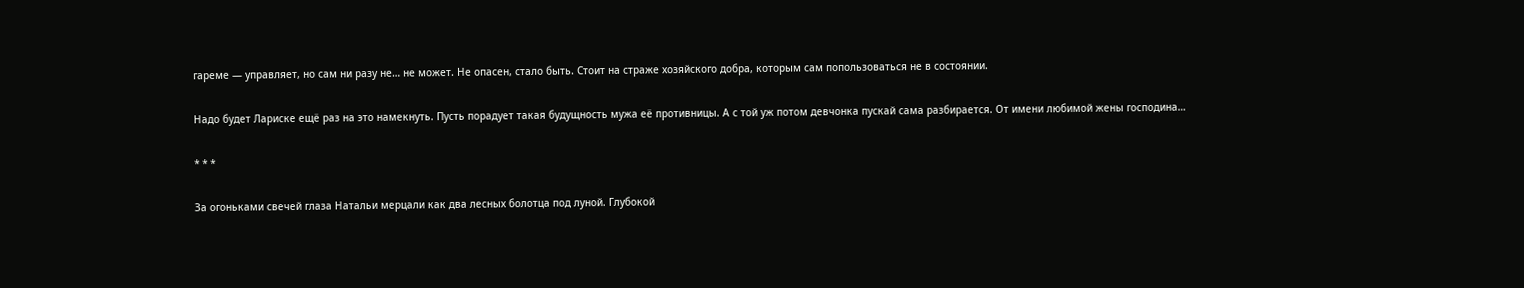гареме — управляет, но сам ни разу не… не может. Не опасен, стало быть. Стоит на страже хозяйского добра, которым сам попользоваться не в состоянии.

Надо будет Лариске ещё раз на это намекнуть. Пусть порадует такая будущность мужа её противницы. А с той уж потом девчонка пускай сама разбирается. От имени любимой жены господина…

* * *

За огоньками свечей глаза Натальи мерцали как два лесных болотца под луной. Глубокой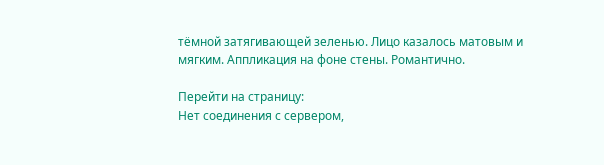тёмной затягивающей зеленью. Лицо казалось матовым и мягким. Аппликация на фоне стены. Романтично.

Перейти на страницу:
Нет соединения с сервером,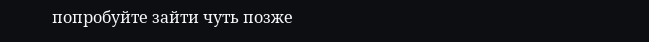попробуйте зайти чуть позже